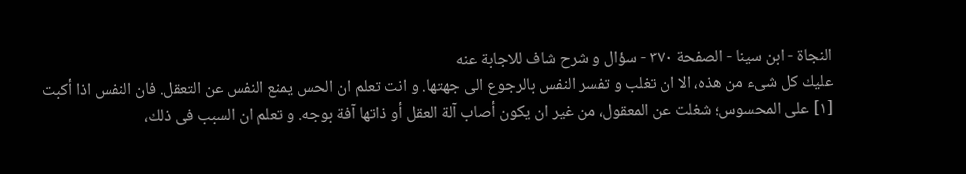النجاة - ابن سينا - الصفحة ٣٧٠ - سؤال و شرح شاف للاجابة عنه
عليك كل شىء من هذه، الا ان تغلب و تفسر النفس بالرجوع الى جهتها. و انت تعلم ان الحس يمنع النفس عن التعقل. فان النفس اذا أكبت [١] على المحسوس؛ شغلت عن المعقول، من غير ان يكون أصاب آلة العقل أو ذاتها آفة بوجه. و تعلم ان السبب فى ذلك،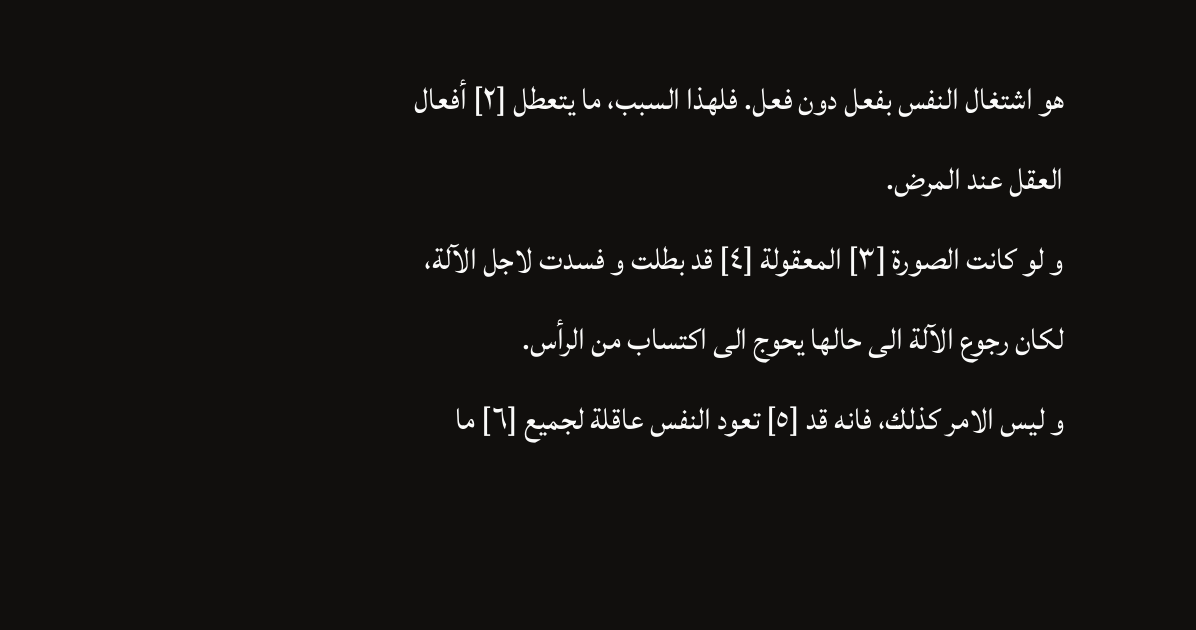هو اشتغال النفس بفعل دون فعل. فلهذا السبب، ما يتعطل [٢] أفعال العقل عند المرض.
و لو كانت الصورة [٣] المعقولة [٤] قد بطلت و فسدت لاجل الآلة، لكان رجوع الآلة الى حالها يحوج الى اكتساب من الرأس.
و ليس الامر كذلك، فانه قد [٥] تعود النفس عاقلة لجميع [٦] ما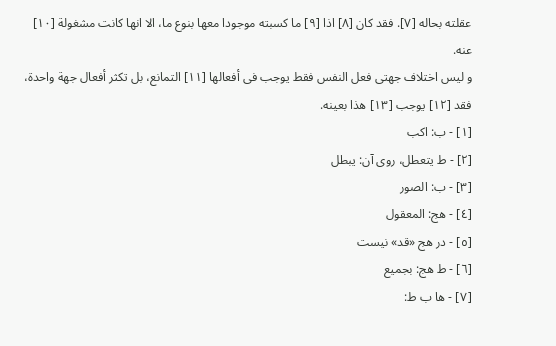عقلته بحاله [٧]. فقد كان [٨] اذا [٩] ما كسبته موجودا معها بنوع ما، الا انها كانت مشغولة [١٠] عنه.
و ليس اختلاف جهتى فعل النفس فقط يوجب فى أفعالها [١١] التمانع، بل تكثر أفعال جهة واحدة، فقد [١٢] يوجب [١٣] هذا بعينه.
[١] - ب: اكب
[٢] - ط يتعطل، روى آن: يبطل
[٣] - ب: الصور
[٤] - هج: المعقول
[٥] - در هج «قد» نيست
[٦] - ط هج: بجميع
[٧] - ها ب ط: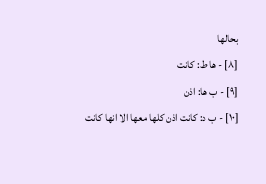بحالها
[٨] - ها ط: كانت
[٩] - ب ها: اذن
[١٠] - ب د: كانت اذن كلها معها الا انها كانت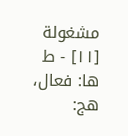مشغولة
[١١] - ط ها: فعال، هج: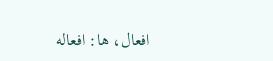افعال، ها: افعاله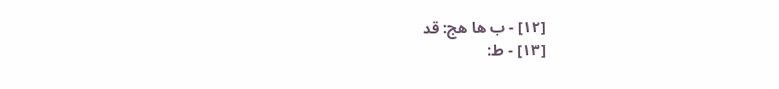[١٢] - ب ها هج: قد
[١٣] - ط: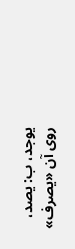يوجد، ب: يصد، روى آن «يصرف»